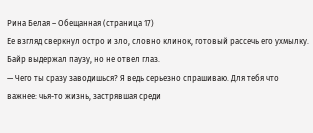Рина Белая – Обещанная (страница 17)
Ее взгляд сверкнул остро и зло, словно клинок, готовый рассечь его ухмылку.
Байр выдержал паузу, но не отвел глаз.
— Чего ты сразу заводишься? Я ведь серьезно спрашиваю. Для тебя что важнее: чья-то жизнь, застрявшая среди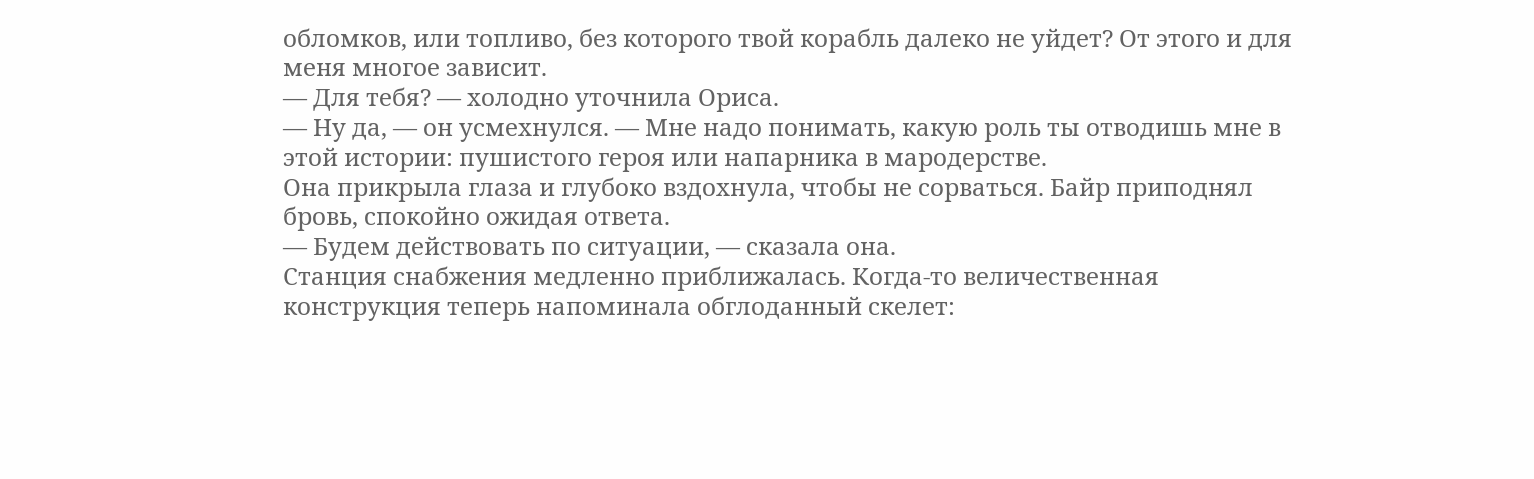обломков, или топливо, без которого твой корабль далеко не уйдет? От этого и для меня многое зависит.
— Для тебя? — холодно уточнила Ориса.
— Ну да, — он усмехнулся. — Мне надо понимать, какую роль ты отводишь мне в этой истории: пушистого героя или напарника в мародерстве.
Она прикрыла глаза и глубоко вздохнула, чтобы не сорваться. Байр приподнял бровь, спокойно ожидая ответа.
— Будем действовать по ситуации, — сказала она.
Станция снабжения медленно приближалась. Когда-то величественная конструкция теперь напоминала обглоданный скелет: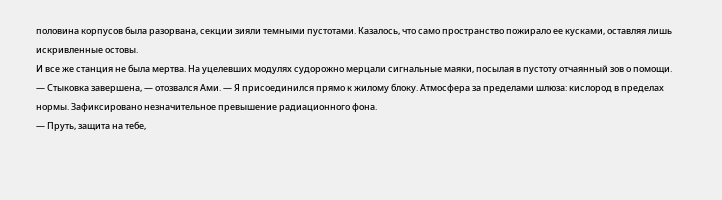половина корпусов была разорвана, секции зияли темными пустотами. Казалось, что само пространство пожирало ее кусками, оставляя лишь искривленные остовы.
И все же станция не была мертва. На уцелевших модулях судорожно мерцали сигнальные маяки, посылая в пустоту отчаянный зов о помощи.
— Стыковка завершена, — отозвался Ами. — Я присоединился прямо к жилому блоку. Атмосфера за пределами шлюза: кислород в пределах нормы. Зафиксировано незначительное превышение радиационного фона.
— Пруть, защита на тебе,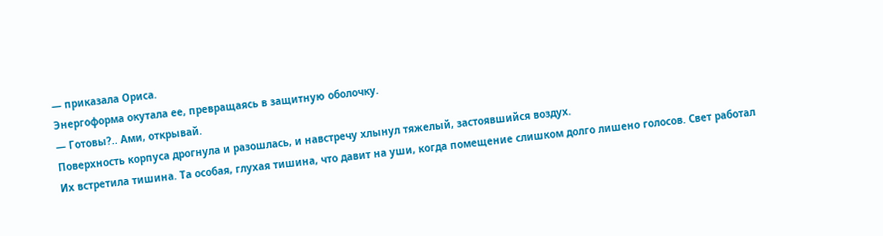— приказала Ориса.
Энергоформа окутала ее, превращаясь в защитную оболочку.
— Готовы?.. Ами, открывай.
Поверхность корпуса дрогнула и разошлась, и навстречу хлынул тяжелый, застоявшийся воздух.
Их встретила тишина. Та особая, глухая тишина, что давит на уши, когда помещение слишком долго лишено голосов. Свет работал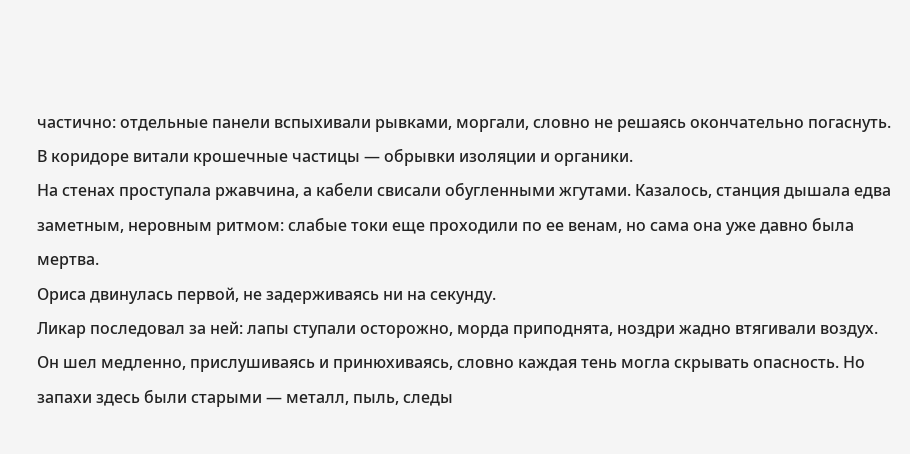частично: отдельные панели вспыхивали рывками, моргали, словно не решаясь окончательно погаснуть. В коридоре витали крошечные частицы — обрывки изоляции и органики.
На стенах проступала ржавчина, а кабели свисали обугленными жгутами. Казалось, станция дышала едва заметным, неровным ритмом: слабые токи еще проходили по ее венам, но сама она уже давно была мертва.
Ориса двинулась первой, не задерживаясь ни на секунду.
Ликар последовал за ней: лапы ступали осторожно, морда приподнята, ноздри жадно втягивали воздух. Он шел медленно, прислушиваясь и принюхиваясь, словно каждая тень могла скрывать опасность. Но запахи здесь были старыми — металл, пыль, следы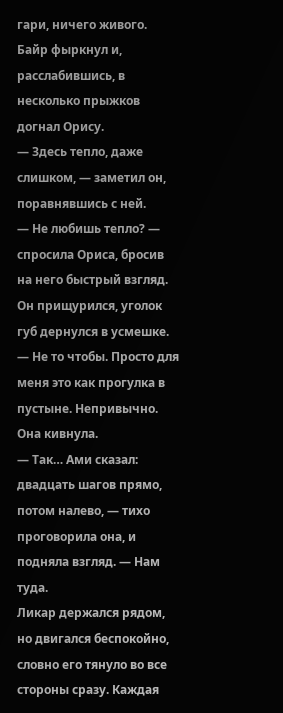гари, ничего живого. Байр фыркнул и, расслабившись, в несколько прыжков догнал Орису.
— Здесь тепло, даже слишком, — заметил он, поравнявшись с ней.
— Не любишь тепло? — спросила Ориса, бросив на него быстрый взгляд.
Он прищурился, уголок губ дернулся в усмешке.
— Не то чтобы. Просто для меня это как прогулка в пустыне. Непривычно.
Она кивнула.
— Так… Ами сказал: двадцать шагов прямо, потом налево, — тихо проговорила она, и подняла взгляд. — Нам туда.
Ликар держался рядом, но двигался беспокойно, словно его тянуло во все стороны сразу. Каждая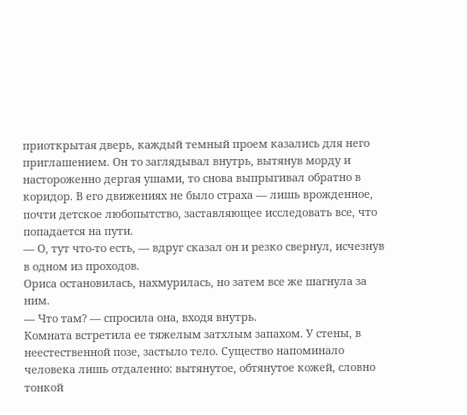приоткрытая дверь, каждый темный проем казались для него приглашением. Он то заглядывал внутрь, вытянув морду и настороженно дергая ушами, то снова выпрыгивал обратно в коридор. В его движениях не было страха — лишь врожденное, почти детское любопытство, заставляющее исследовать все, что попадается на пути.
— О, тут что-то есть, — вдруг сказал он и резко свернул, исчезнув в одном из проходов.
Ориса остановилась, нахмурилась, но затем все же шагнула за ним.
— Что там? — спросила она, входя внутрь.
Комната встретила ее тяжелым затхлым запахом. У стены, в неестественной позе, застыло тело. Существо напоминало человека лишь отдаленно: вытянутое, обтянутое кожей, словно тонкой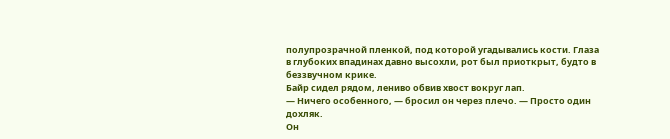полупрозрачной пленкой, под которой угадывались кости. Глаза в глубоких впадинах давно высохли, рот был приоткрыт, будто в беззвучном крике.
Байр сидел рядом, лениво обвив хвост вокруг лап.
— Ничего особенного, — бросил он через плечо. — Просто один дохляк.
Он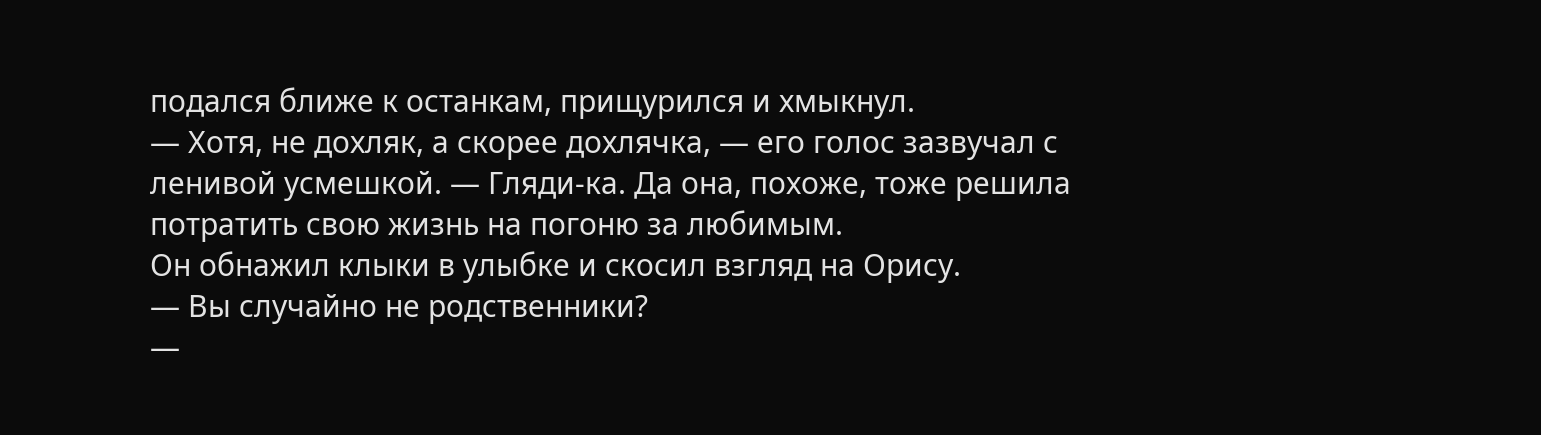подался ближе к останкам, прищурился и хмыкнул.
— Хотя, не дохляк, а скорее дохлячка, — его голос зазвучал с ленивой усмешкой. — Гляди-ка. Да она, похоже, тоже решила потратить свою жизнь на погоню за любимым.
Он обнажил клыки в улыбке и скосил взгляд на Орису.
— Вы случайно не родственники?
—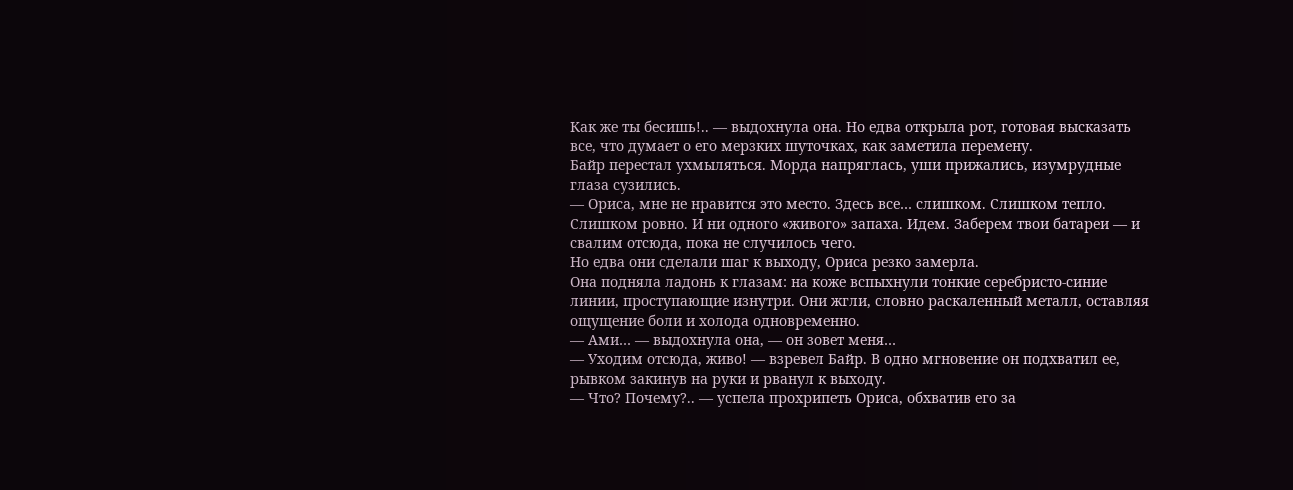Как же ты бесишь!.. — выдохнула она. Но едва открыла рот, готовая высказать все, что думает о его мерзких шуточках, как заметила перемену.
Байр перестал ухмыляться. Морда напряглась, уши прижались, изумрудные глаза сузились.
— Ориса, мне не нравится это место. Здесь все… слишком. Слишком тепло. Слишком ровно. И ни одного «живого» запаха. Идем. Заберем твои батареи — и свалим отсюда, пока не случилось чего.
Но едва они сделали шаг к выходу, Ориса резко замерла.
Она подняла ладонь к глазам: на коже вспыхнули тонкие серебристо-синие линии, проступающие изнутри. Они жгли, словно раскаленный металл, оставляя ощущение боли и холода одновременно.
— Ами… — выдохнула она, — он зовет меня…
— Уходим отсюда, живо! — взревел Байр. В одно мгновение он подхватил ее, рывком закинув на руки и рванул к выходу.
— Что? Почему?.. — успела прохрипеть Ориса, обхватив его за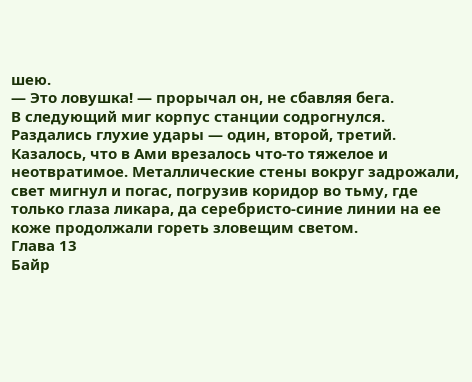шею.
— Это ловушка! — прорычал он, не сбавляя бега.
В следующий миг корпус станции содрогнулся. Раздались глухие удары — один, второй, третий. Казалось, что в Ами врезалось что-то тяжелое и неотвратимое. Металлические стены вокруг задрожали, свет мигнул и погас, погрузив коридор во тьму, где только глаза ликара, да серебристо-синие линии на ее коже продолжали гореть зловещим светом.
Глава 13
Байр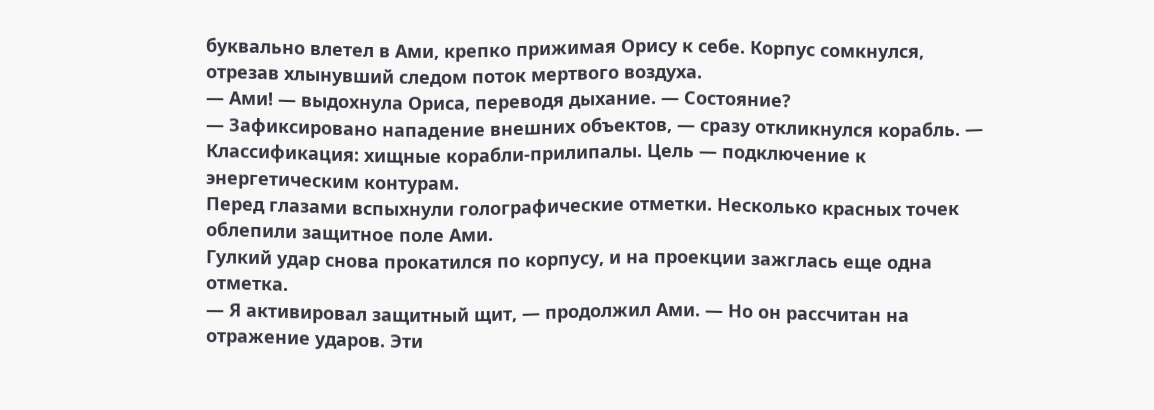буквально влетел в Ами, крепко прижимая Орису к себе. Корпус сомкнулся, отрезав хлынувший следом поток мертвого воздуха.
— Ами! — выдохнула Ориса, переводя дыхание. — Состояние?
— Зафиксировано нападение внешних объектов, — сразу откликнулся корабль. — Классификация: хищные корабли-прилипалы. Цель — подключение к энергетическим контурам.
Перед глазами вспыхнули голографические отметки. Несколько красных точек облепили защитное поле Ами.
Гулкий удар снова прокатился по корпусу, и на проекции зажглась еще одна отметка.
— Я активировал защитный щит, — продолжил Ами. — Но он рассчитан на отражение ударов. Эти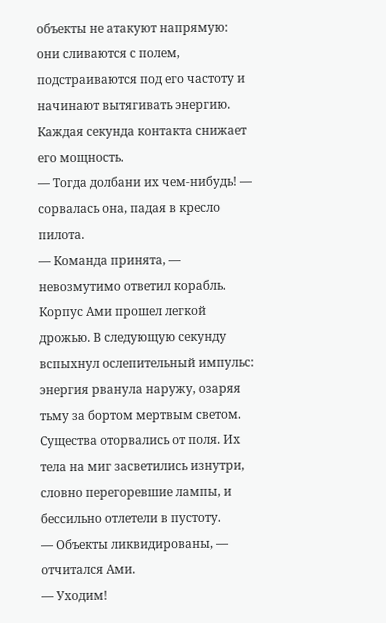объекты не атакуют напрямую: они сливаются с полем, подстраиваются под его частоту и начинают вытягивать энергию. Каждая секунда контакта снижает его мощность.
— Тогда долбани их чем-нибудь! — сорвалась она, падая в кресло пилота.
— Команда принята, — невозмутимо ответил корабль.
Корпус Ами прошел легкой дрожью. В следующую секунду вспыхнул ослепительный импульс: энергия рванула наружу, озаряя тьму за бортом мертвым светом.
Существа оторвались от поля. Их тела на миг засветились изнутри, словно перегоревшие лампы, и бессильно отлетели в пустоту.
— Объекты ликвидированы, — отчитался Ами.
— Уходим!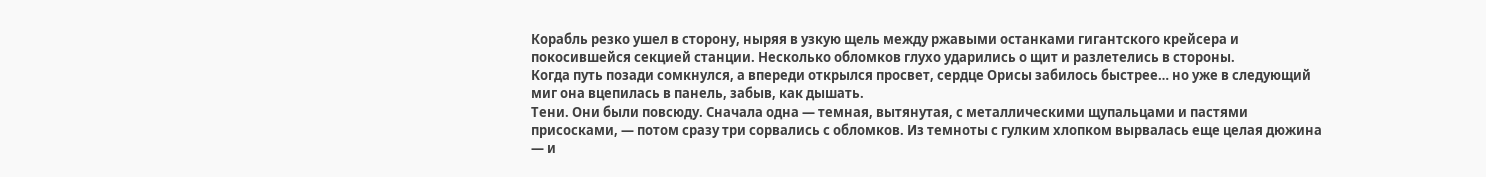Корабль резко ушел в сторону, ныряя в узкую щель между ржавыми останками гигантского крейсера и покосившейся секцией станции. Несколько обломков глухо ударились о щит и разлетелись в стороны.
Когда путь позади сомкнулся, а впереди открылся просвет, сердце Орисы забилось быстрее… но уже в следующий миг она вцепилась в панель, забыв, как дышать.
Тени. Они были повсюду. Сначала одна — темная, вытянутая, с металлическими щупальцами и пастями присосками, — потом сразу три сорвались с обломков. Из темноты с гулким хлопком вырвалась еще целая дюжина — и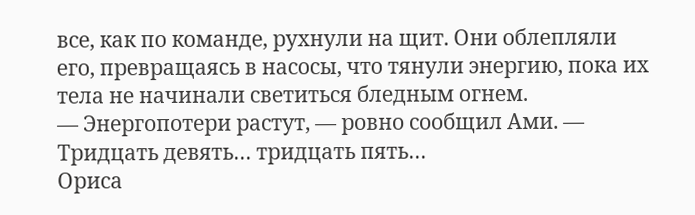все, как по команде, рухнули на щит. Они облепляли его, превращаясь в насосы, что тянули энергию, пока их тела не начинали светиться бледным огнем.
— Энергопотери растут, — ровно сообщил Ами. — Тридцать девять… тридцать пять…
Ориса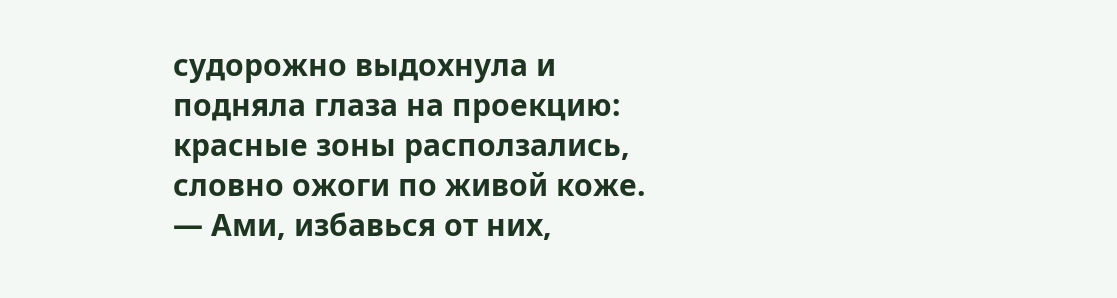судорожно выдохнула и подняла глаза на проекцию: красные зоны расползались, словно ожоги по живой коже.
— Ами, избавься от них,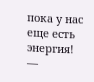пока у нас еще есть энергия!
—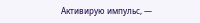Активирую импульс, —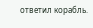ответил корабль.